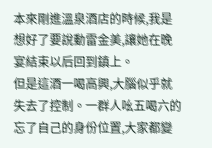本來剛進溫泉酒店的時候,我是想好了要說動雷金美,讓她在晚宴結束以后回到鎮上。
但是這酒一喝高興,大腦似乎就失去了控制。一群人吆五喝六的忘了自己的身份位置,大家都變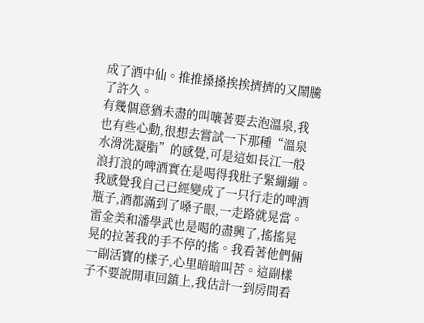成了酒中仙。推推搡搡挨挨擠擠的又鬧騰了許久。
有幾個意猶未盡的叫嚷著要去泡溫泉,我也有些心動,很想去嘗試一下那種“溫泉水滑洗凝脂”的感覺,可是這如長江一般浪打浪的啤酒實在是喝得我肚子緊繃繃。我感覺我自己已經變成了一只行走的啤酒瓶子,酒都滿到了嗓子眼,一走路就晃當。
雷金美和潘學武也是喝的盡興了,搖搖晃晃的拉著我的手不停的搖。我看著他們倆一副活寶的樣子,心里暗暗叫苦。這副樣子不要說開車回鎮上,我估計一到房間看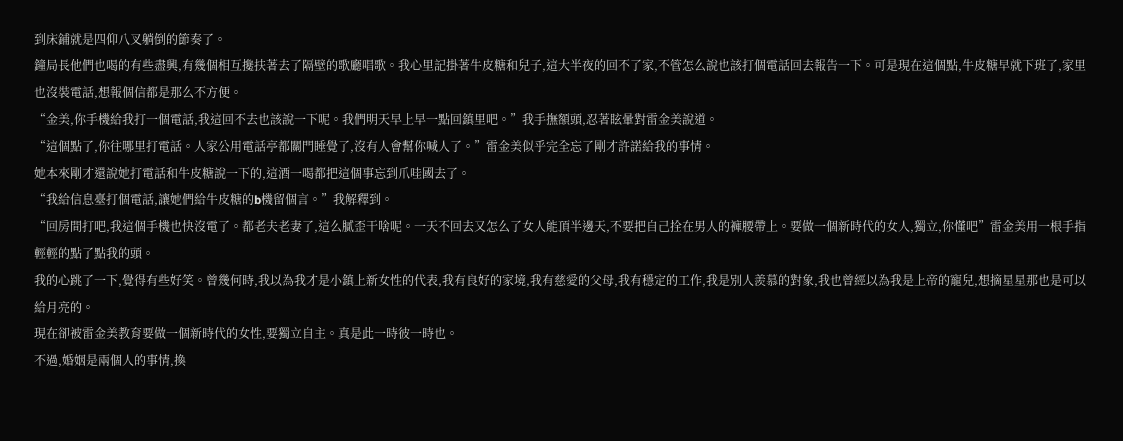到床鋪就是四仰八叉躺倒的節奏了。
鐘局長他們也喝的有些盡興,有幾個相互攙扶著去了隔壁的歌廳唱歌。我心里記掛著牛皮糖和兒子,這大半夜的回不了家,不管怎么說也該打個電話回去報告一下。可是現在這個點,牛皮糖早就下班了,家里也沒裝電話,想報個信都是那么不方便。
“金美,你手機給我打一個電話,我這回不去也該說一下呢。我們明天早上早一點回鎮里吧。”我手撫額頭,忍著眩暈對雷金美說道。
“這個點了,你往哪里打電話。人家公用電話亭都關門睡覺了,沒有人會幫你喊人了。”雷金美似乎完全忘了剛才許諾給我的事情。
她本來剛才還說她打電話和牛皮糖說一下的,這酒一喝都把這個事忘到爪哇國去了。
“我給信息臺打個電話,讓她們給牛皮糖的b機留個言。”我解釋到。
“回房間打吧,我這個手機也快沒電了。都老夫老妻了,這么膩歪干啥呢。一天不回去又怎么了女人能頂半邊天,不要把自己拴在男人的褲腰帶上。要做一個新時代的女人,獨立,你懂吧”雷金美用一根手指輕輕的點了點我的頭。
我的心跳了一下,覺得有些好笑。曾幾何時,我以為我才是小鎮上新女性的代表,我有良好的家境,我有慈愛的父母,我有穩定的工作,我是別人羨慕的對象,我也曾經以為我是上帝的寵兒,想摘星星那也是可以給月亮的。
現在卻被雷金美教育要做一個新時代的女性,要獨立自主。真是此一時彼一時也。
不過,婚姻是兩個人的事情,換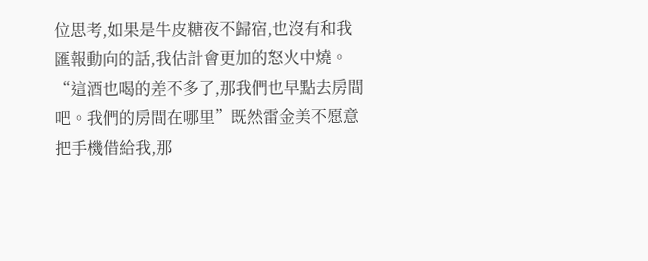位思考,如果是牛皮糖夜不歸宿,也沒有和我匯報動向的話,我估計會更加的怒火中燒。
“這酒也喝的差不多了,那我們也早點去房間吧。我們的房間在哪里”既然雷金美不愿意把手機借給我,那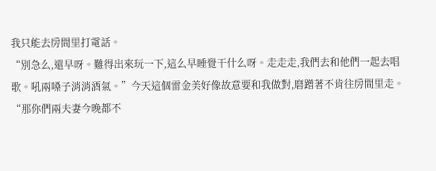我只能去房間里打電話。
“別急么,還早呀。難得出來玩一下,這么早睡覺干什么呀。走走走,我們去和他們一起去唱歌。吼兩嗓子消消酒氣。”今天這個雷金美好像故意要和我做對,磨蹭著不肯往房間里走。
“那你們兩夫妻今晚都不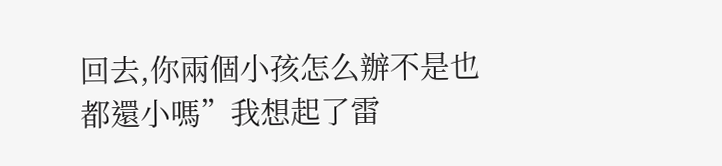回去,你兩個小孩怎么辦不是也都還小嗎”我想起了雷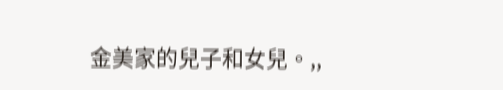金美家的兒子和女兒。,,